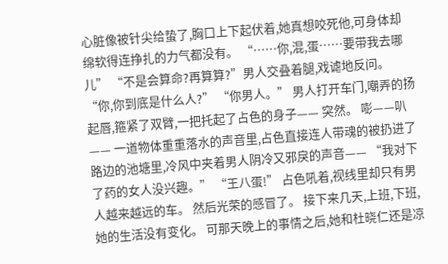心脏像被针尖给蛰了,胸口上下起伏着,她真想咬死他,可身体却绵软得连挣扎的力气都没有。 “……你,混,蛋……要带我去哪儿” “不是会算命?再算算?”男人交叠着腿,戏谑地反问。 “你,你到底是什么人?” “你男人。” 男人打开车门,嘲弄的扬起唇,箍紧了双臂,一把托起了占色的身子—— 突然。 嘭——叭—— 一道物体重重落水的声音里,占色直接连人带魂的被扔进了路边的池塘里,冷风中夹着男人阴冷又邪戾的声音—— “我对下了药的女人没兴趣。” “王八蛋!” 占色吼着,视线里却只有男人越来越远的车。 然后光荣的感冒了。 接下来几天,上班,下班,她的生活没有变化。 可那天晚上的事情之后,她和杜晓仁还是凉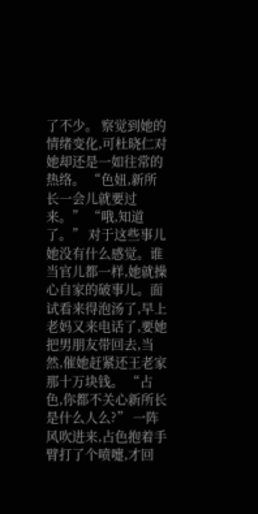了不少。 察觉到她的情绪变化,可杜晓仁对她却还是一如往常的热络。 “色妞,新所长一会儿就要过来。” “哦,知道了。” 对于这些事儿她没有什么感觉。谁当官儿都一样,她就操心自家的破事儿。面试看来得泡汤了,早上老妈又来电话了,要她把男朋友带回去,当然,催她赶紧还王老家那十万块钱。 “占色,你都不关心新所长是什么人么?” 一阵风吹进来,占色抱着手臂打了个喷嚏,才回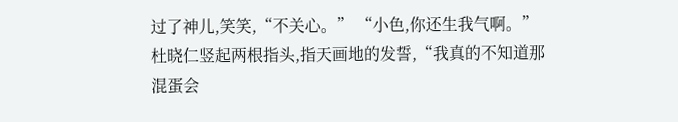过了神儿,笑笑,“不关心。” “小色,你还生我气啊。”杜晓仁竖起两根指头,指天画地的发誓,“我真的不知道那混蛋会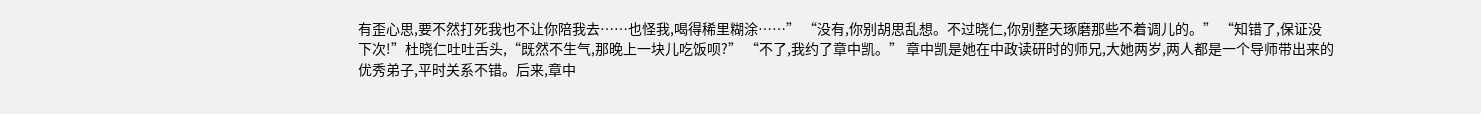有歪心思,要不然打死我也不让你陪我去……也怪我,喝得稀里糊涂……” “没有,你别胡思乱想。不过晓仁,你别整天琢磨那些不着调儿的。” “知错了,保证没下次!”杜晓仁吐吐舌头,“既然不生气,那晚上一块儿吃饭呗?” “不了,我约了章中凯。” 章中凯是她在中政读研时的师兄,大她两岁,两人都是一个导师带出来的优秀弟子,平时关系不错。后来,章中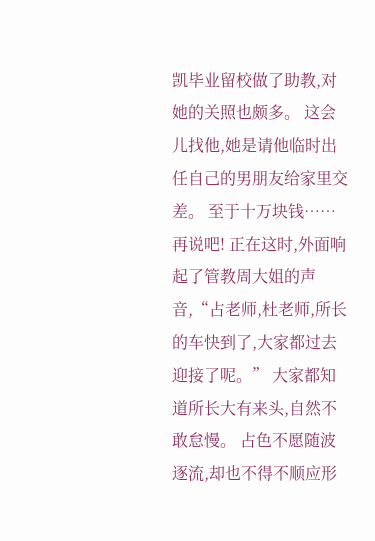凯毕业留校做了助教,对她的关照也颇多。 这会儿找他,她是请他临时出任自己的男朋友给家里交差。 至于十万块钱……再说吧! 正在这时,外面响起了管教周大姐的声音,“占老师,杜老师,所长的车快到了,大家都过去迎接了呢。” 大家都知道所长大有来头,自然不敢怠慢。 占色不愿随波逐流,却也不得不顺应形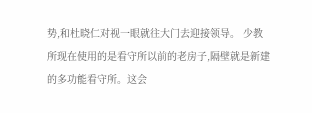势,和杜晓仁对视一眼就往大门去迎接领导。 少教所现在使用的是看守所以前的老房子,隔壁就是新建的多功能看守所。这会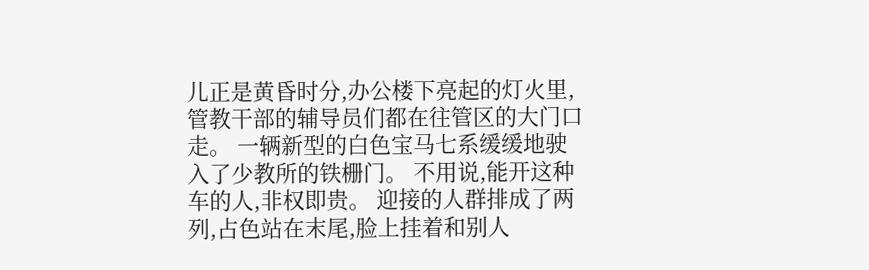儿正是黄昏时分,办公楼下亮起的灯火里,管教干部的辅导员们都在往管区的大门口走。 一辆新型的白色宝马七系缓缓地驶入了少教所的铁栅门。 不用说,能开这种车的人,非权即贵。 迎接的人群排成了两列,占色站在末尾,脸上挂着和别人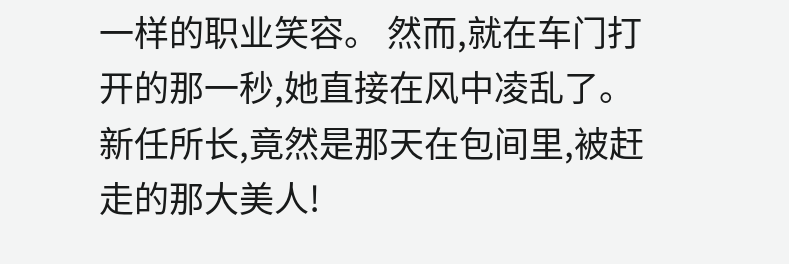一样的职业笑容。 然而,就在车门打开的那一秒,她直接在风中凌乱了。 新任所长,竟然是那天在包间里,被赶走的那大美人!